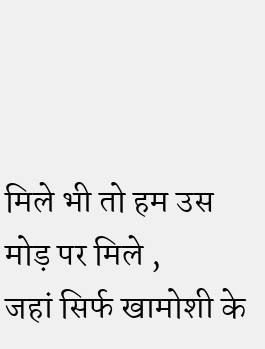मिले भी तो हम उस मोड़ पर मिले ,
जहां सिर्फ खामोशी के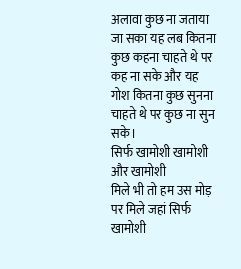अलावा कुछ ना जताया जा सका यह लब कितना कुछ कहना चाहते थे पर कह ना सके और यह गोश कितना कुछ सुनना चाहते थे पर कुछ ना सुन सके।
सिर्फ खामोशी खामोशी और खामोशी
मिले भी तो हम उस मोड़ पर मिले जहां सिर्फ खामोशी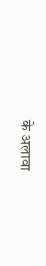के अलावा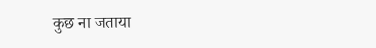कुछ ना जताया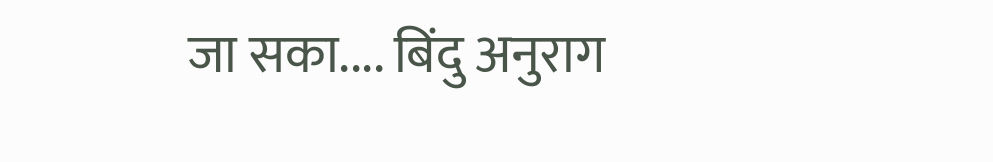जा सका.... बिंदु अनुराग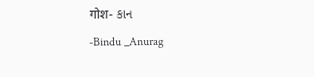गोश- કાન
-Bindu _Anurag